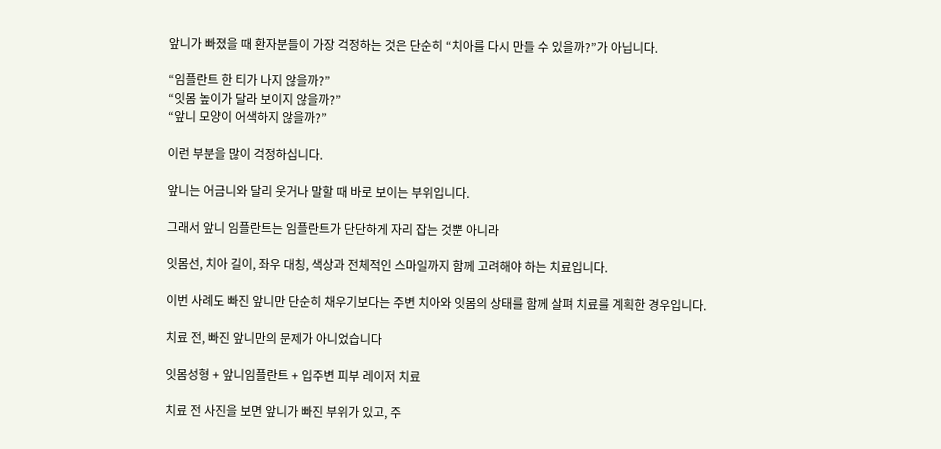앞니가 빠졌을 때 환자분들이 가장 걱정하는 것은 단순히 “치아를 다시 만들 수 있을까?”가 아닙니다.

“임플란트 한 티가 나지 않을까?”
“잇몸 높이가 달라 보이지 않을까?”
“앞니 모양이 어색하지 않을까?”

이런 부분을 많이 걱정하십니다.

앞니는 어금니와 달리 웃거나 말할 때 바로 보이는 부위입니다.

그래서 앞니 임플란트는 임플란트가 단단하게 자리 잡는 것뿐 아니라

잇몸선, 치아 길이, 좌우 대칭, 색상과 전체적인 스마일까지 함께 고려해야 하는 치료입니다.

이번 사례도 빠진 앞니만 단순히 채우기보다는 주변 치아와 잇몸의 상태를 함께 살펴 치료를 계획한 경우입니다.

치료 전, 빠진 앞니만의 문제가 아니었습니다

잇몸성형 + 앞니임플란트 + 입주변 피부 레이저 치료

치료 전 사진을 보면 앞니가 빠진 부위가 있고, 주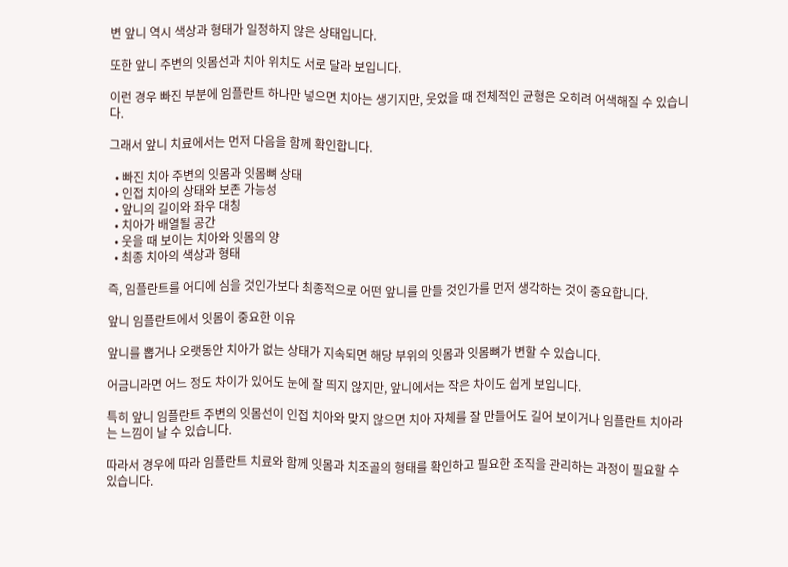변 앞니 역시 색상과 형태가 일정하지 않은 상태입니다.

또한 앞니 주변의 잇몸선과 치아 위치도 서로 달라 보입니다.

이런 경우 빠진 부분에 임플란트 하나만 넣으면 치아는 생기지만, 웃었을 때 전체적인 균형은 오히려 어색해질 수 있습니다.

그래서 앞니 치료에서는 먼저 다음을 함께 확인합니다.

  • 빠진 치아 주변의 잇몸과 잇몸뼈 상태
  • 인접 치아의 상태와 보존 가능성
  • 앞니의 길이와 좌우 대칭
  • 치아가 배열될 공간
  • 웃을 때 보이는 치아와 잇몸의 양
  • 최종 치아의 색상과 형태

즉, 임플란트를 어디에 심을 것인가보다 최종적으로 어떤 앞니를 만들 것인가를 먼저 생각하는 것이 중요합니다.

앞니 임플란트에서 잇몸이 중요한 이유

앞니를 뽑거나 오랫동안 치아가 없는 상태가 지속되면 해당 부위의 잇몸과 잇몸뼈가 변할 수 있습니다.

어금니라면 어느 정도 차이가 있어도 눈에 잘 띄지 않지만, 앞니에서는 작은 차이도 쉽게 보입니다.

특히 앞니 임플란트 주변의 잇몸선이 인접 치아와 맞지 않으면 치아 자체를 잘 만들어도 길어 보이거나 임플란트 치아라는 느낌이 날 수 있습니다.

따라서 경우에 따라 임플란트 치료와 함께 잇몸과 치조골의 형태를 확인하고 필요한 조직을 관리하는 과정이 필요할 수 있습니다.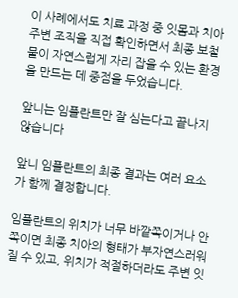이 사례에서도 치료 과정 중 잇몸과 치아 주변 조직을 직접 확인하면서 최종 보철물이 자연스럽게 자리 잡을 수 있는 환경을 만드는 데 중점을 두었습니다.

앞니는 임플란트만 잘 심는다고 끝나지 않습니다

앞니 임플란트의 최종 결과는 여러 요소가 함께 결정합니다.

임플란트의 위치가 너무 바깥쪽이거나 안쪽이면 최종 치아의 형태가 부자연스러워질 수 있고, 위치가 적절하더라도 주변 잇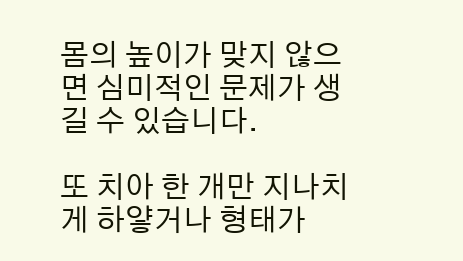몸의 높이가 맞지 않으면 심미적인 문제가 생길 수 있습니다.

또 치아 한 개만 지나치게 하얗거나 형태가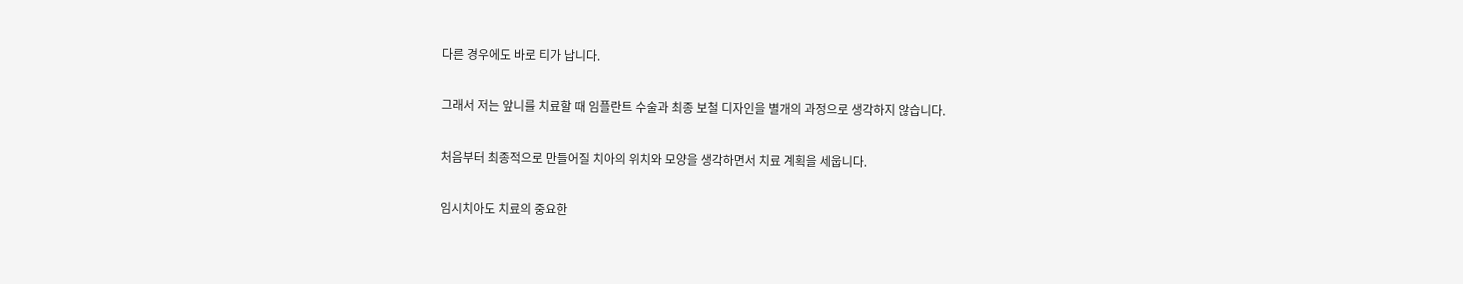다른 경우에도 바로 티가 납니다.

그래서 저는 앞니를 치료할 때 임플란트 수술과 최종 보철 디자인을 별개의 과정으로 생각하지 않습니다.

처음부터 최종적으로 만들어질 치아의 위치와 모양을 생각하면서 치료 계획을 세웁니다.

임시치아도 치료의 중요한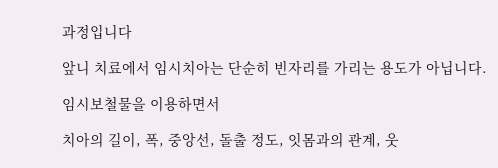과정입니다

앞니 치료에서 임시치아는 단순히 빈자리를 가리는 용도가 아닙니다.

임시보철물을 이용하면서

치아의 길이, 폭, 중앙선, 돌출 정도, 잇몸과의 관계, 웃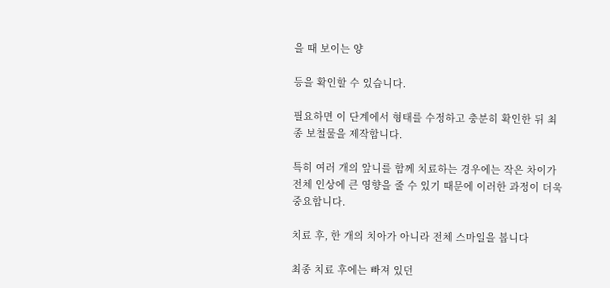을 때 보이는 양

등을 확인할 수 있습니다.

필요하면 이 단계에서 형태를 수정하고 충분히 확인한 뒤 최종 보철물을 제작합니다.

특히 여러 개의 앞니를 함께 치료하는 경우에는 작은 차이가 전체 인상에 큰 영향을 줄 수 있기 때문에 이러한 과정이 더욱 중요합니다.

치료 후, 한 개의 치아가 아니라 전체 스마일을 봅니다

최종 치료 후에는 빠져 있던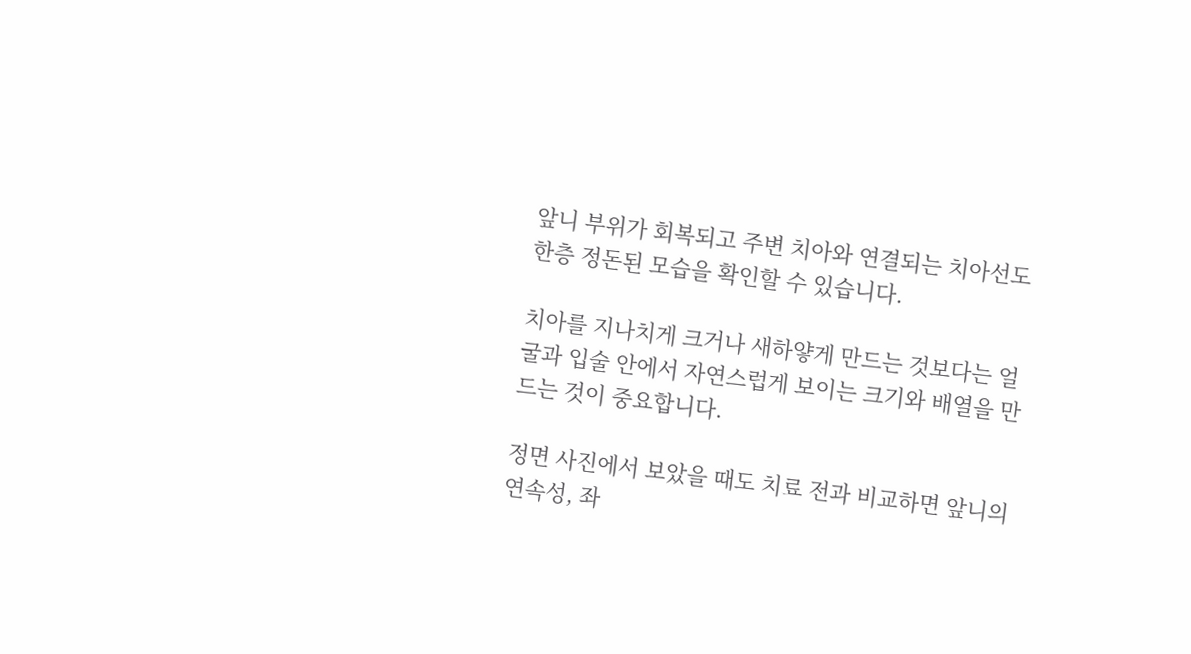앞니 부위가 회복되고 주변 치아와 연결되는 치아선도 한층 정돈된 모습을 확인할 수 있습니다.

치아를 지나치게 크거나 새하얗게 만드는 것보다는 얼굴과 입술 안에서 자연스럽게 보이는 크기와 배열을 만드는 것이 중요합니다.

정면 사진에서 보았을 때도 치료 전과 비교하면 앞니의 연속성, 좌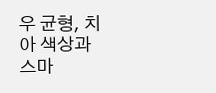우 균형, 치아 색상과 스마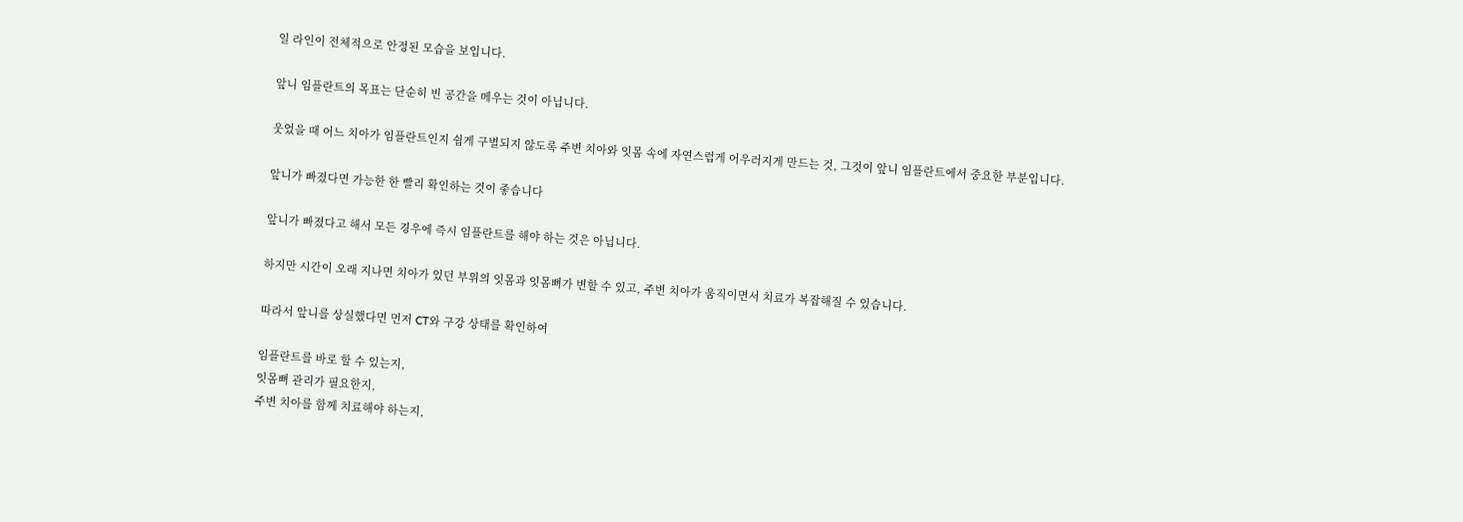일 라인이 전체적으로 안정된 모습을 보입니다.

앞니 임플란트의 목표는 단순히 빈 공간을 메우는 것이 아닙니다.

웃었을 때 어느 치아가 임플란트인지 쉽게 구별되지 않도록 주변 치아와 잇몸 속에 자연스럽게 어우러지게 만드는 것, 그것이 앞니 임플란트에서 중요한 부분입니다.

앞니가 빠졌다면 가능한 한 빨리 확인하는 것이 좋습니다

앞니가 빠졌다고 해서 모든 경우에 즉시 임플란트를 해야 하는 것은 아닙니다.

하지만 시간이 오래 지나면 치아가 있던 부위의 잇몸과 잇몸뼈가 변할 수 있고, 주변 치아가 움직이면서 치료가 복잡해질 수 있습니다.

따라서 앞니를 상실했다면 먼저 CT와 구강 상태를 확인하여

임플란트를 바로 할 수 있는지,
잇몸뼈 관리가 필요한지,
주변 치아를 함께 치료해야 하는지,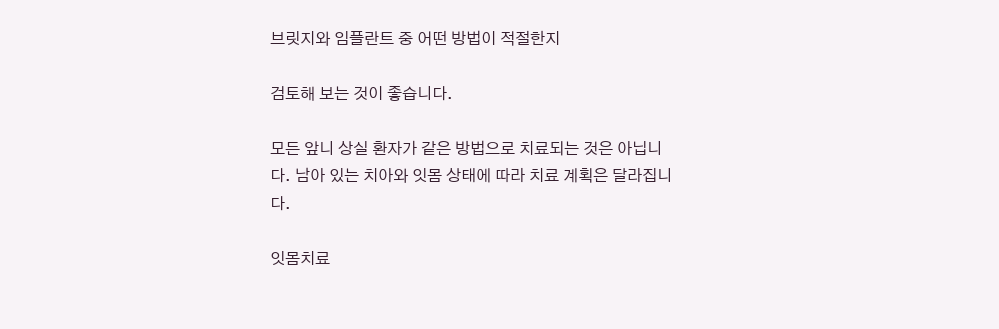브릿지와 임플란트 중 어떤 방법이 적절한지

검토해 보는 것이 좋습니다.

모든 앞니 상실 환자가 같은 방법으로 치료되는 것은 아닙니다. 남아 있는 치아와 잇몸 상태에 따라 치료 계획은 달라집니다.

잇몸치료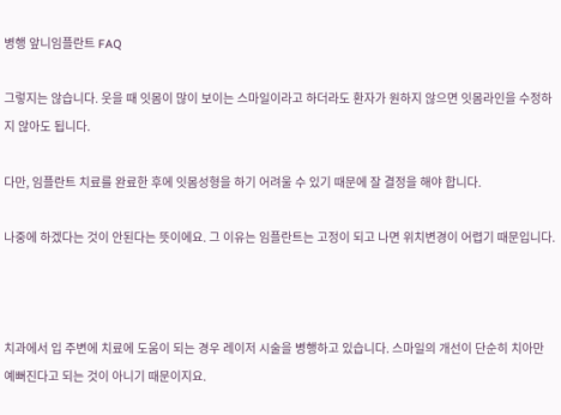병행 앞니임플란트 FAQ

그렇지는 않습니다. 웃을 때 잇몸이 많이 보이는 스마일이라고 하더라도 환자가 원하지 않으면 잇몸라인을 수정하지 않아도 됩니다.

다만, 임플란트 치료를 완료한 후에 잇몸성형을 하기 어려울 수 있기 때문에 잘 결정을 해야 합니다.

나중에 하겠다는 것이 안된다는 뜻이에요. 그 이유는 임플란트는 고정이 되고 나면 위치변경이 어렵기 때문입니다.



치과에서 입 주변에 치료에 도움이 되는 경우 레이저 시술을 병행하고 있습니다. 스마일의 개선이 단순히 치아만 예뻐진다고 되는 것이 아니기 때문이지요.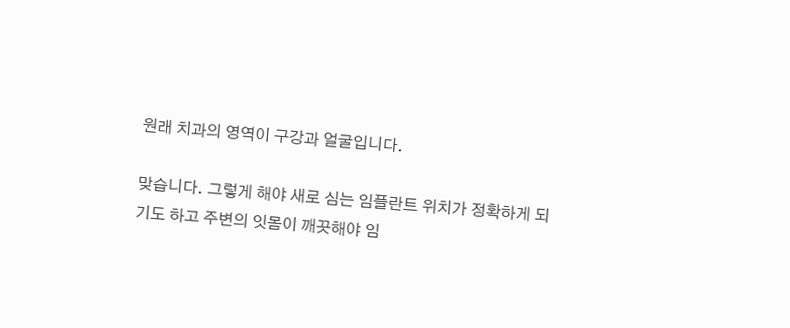원래 치과의 영역이 구강과 얼굴입니다.

맞습니다. 그렇게 해야 새로 심는 임플란트 위치가 정확하게 되기도 하고 주변의 잇몸이 깨끗해야 임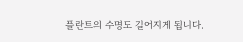플란트의 수명도 길어지게 됩니다.